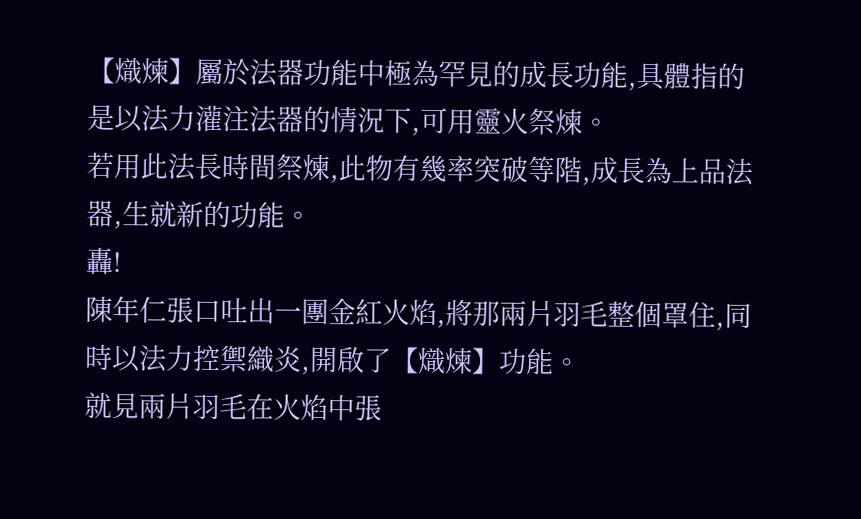【熾煉】屬於法器功能中極為罕見的成長功能,具體指的是以法力灌注法器的情況下,可用靈火祭煉。
若用此法長時間祭煉,此物有幾率突破等階,成長為上品法器,生就新的功能。
轟!
陳年仁張口吐出一團金紅火焰,將那兩片羽毛整個罩住,同時以法力控禦織炎,開啟了【熾煉】功能。
就見兩片羽毛在火焰中張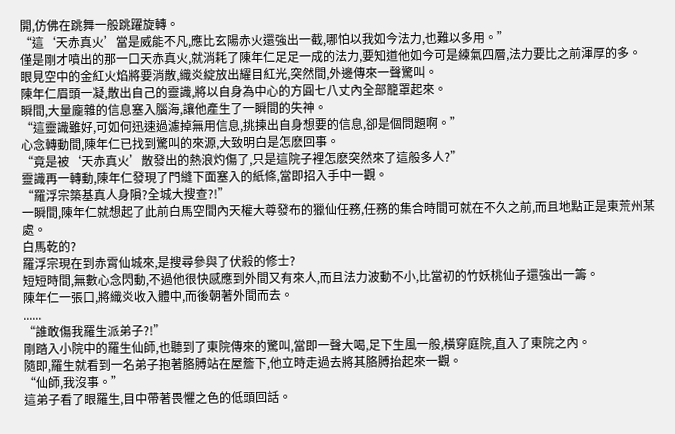開,仿佛在跳舞一般跳躍旋轉。
“這‘天赤真火’當是威能不凡,應比玄陽赤火還強出一截,哪怕以我如今法力,也難以多用。”
僅是剛才噴出的那一口天赤真火,就消耗了陳年仁足足一成的法力,要知道他如今可是練氣四層,法力要比之前渾厚的多。
眼見空中的金紅火焰將要消散,織炎綻放出耀目紅光,突然間,外邊傳來一聲驚叫。
陳年仁眉頭一凝,散出自己的靈識,將以自身為中心的方圓七八丈內全部籠罩起來。
瞬間,大量龐雜的信息塞入腦海,讓他產生了一瞬間的失神。
“這靈識雖好,可如何迅速過濾掉無用信息,挑揀出自身想要的信息,卻是個問題啊。”
心念轉動間,陳年仁已找到驚叫的來源,大致明白是怎麽回事。
“竟是被‘天赤真火’散發出的熱浪灼傷了,只是這院子裡怎麽突然來了這般多人?”
靈識再一轉動,陳年仁發現了門縫下面塞入的紙條,當即招入手中一觀。
“羅浮宗築基真人身隕?全城大搜查?!”
一瞬間,陳年仁就想起了此前白馬空間內天權大尊發布的獵仙任務,任務的集合時間可就在不久之前,而且地點正是東荒州某處。
白馬乾的?
羅浮宗現在到赤霄仙城來,是搜尋參與了伏殺的修士?
短短時間,無數心念閃動,不過他很快感應到外間又有來人,而且法力波動不小,比當初的竹妖桃仙子還強出一籌。
陳年仁一張口,將織炎收入體中,而後朝著外間而去。
......
“誰敢傷我羅生派弟子?!”
剛踏入小院中的羅生仙師,也聽到了東院傳來的驚叫,當即一聲大喝,足下生風一般,橫穿庭院,直入了東院之內。
隨即,羅生就看到一名弟子抱著胳膊站在屋簷下,他立時走過去將其胳膊抬起來一觀。
“仙師,我沒事。”
這弟子看了眼羅生,目中帶著畏懼之色的低頭回話。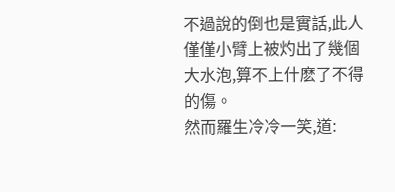不過說的倒也是實話,此人僅僅小臂上被灼出了幾個大水泡,算不上什麽了不得的傷。
然而羅生冷冷一笑,道: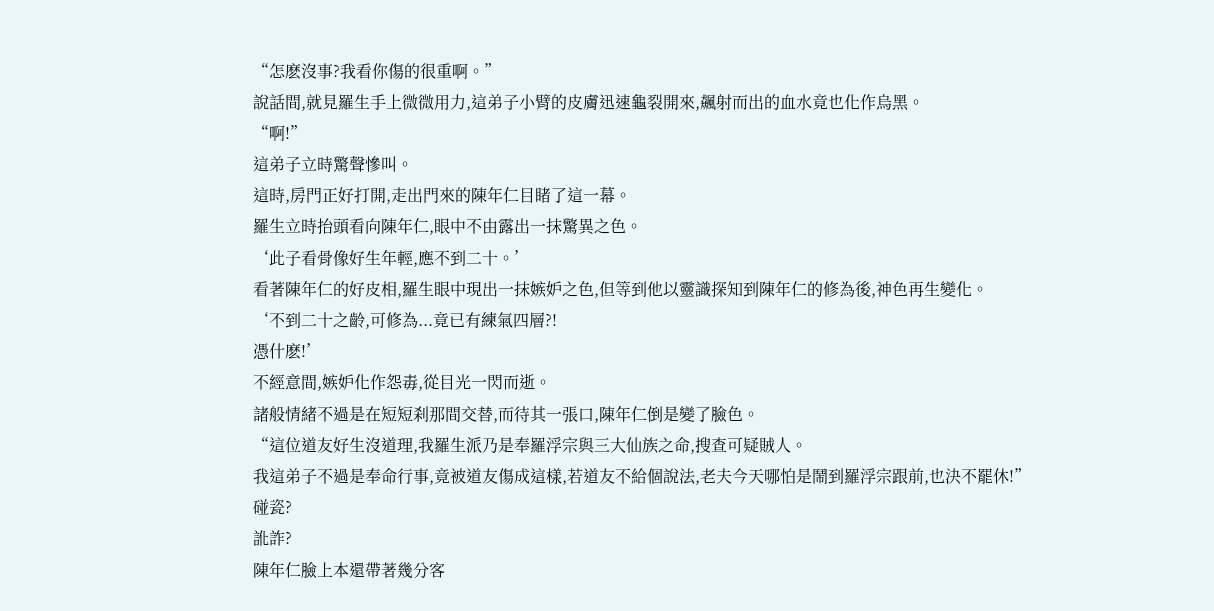“怎麽沒事?我看你傷的很重啊。”
說話間,就見羅生手上微微用力,這弟子小臂的皮膚迅速龜裂開來,飆射而出的血水竟也化作烏黑。
“啊!”
這弟子立時驚聲慘叫。
這時,房門正好打開,走出門來的陳年仁目睹了這一幕。
羅生立時抬頭看向陳年仁,眼中不由露出一抹驚異之色。
‘此子看骨像好生年輕,應不到二十。’
看著陳年仁的好皮相,羅生眼中現出一抹嫉妒之色,但等到他以靈識探知到陳年仁的修為後,神色再生變化。
‘不到二十之齡,可修為...竟已有練氣四層?!
憑什麽!’
不經意間,嫉妒化作怨毒,從目光一閃而逝。
諸般情緒不過是在短短刹那間交替,而待其一張口,陳年仁倒是變了臉色。
“這位道友好生沒道理,我羅生派乃是奉羅浮宗與三大仙族之命,搜查可疑賊人。
我這弟子不過是奉命行事,竟被道友傷成這樣,若道友不給個說法,老夫今天哪怕是鬧到羅浮宗跟前,也決不罷休!”
碰瓷?
訛詐?
陳年仁臉上本還帶著幾分客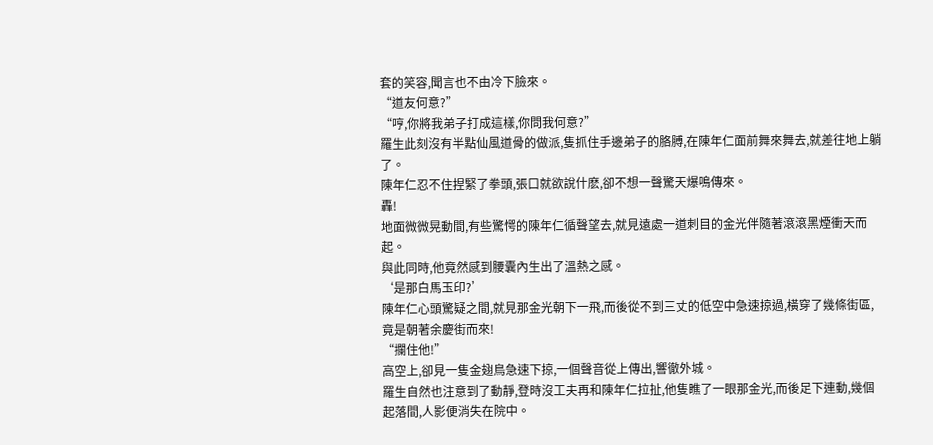套的笑容,聞言也不由冷下臉來。
“道友何意?”
“哼,你將我弟子打成這樣,你問我何意?”
羅生此刻沒有半點仙風道骨的做派,隻抓住手邊弟子的胳膊,在陳年仁面前舞來舞去,就差往地上躺了。
陳年仁忍不住捏緊了拳頭,張口就欲說什麽,卻不想一聲驚天爆鳴傳來。
轟!
地面微微晃動間,有些驚愕的陳年仁循聲望去,就見遠處一道刺目的金光伴隨著滾滾黑煙衝天而起。
與此同時,他竟然感到腰囊內生出了溫熱之感。
‘是那白馬玉印?’
陳年仁心頭驚疑之間,就見那金光朝下一飛,而後從不到三丈的低空中急速掠過,橫穿了幾條街區,竟是朝著余慶街而來!
“攔住他!”
高空上,卻見一隻金翅鳥急速下掠,一個聲音從上傳出,響徹外城。
羅生自然也注意到了動靜,登時沒工夫再和陳年仁拉扯,他隻瞧了一眼那金光,而後足下連動,幾個起落間,人影便消失在院中。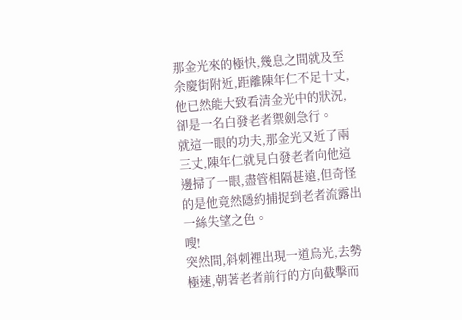那金光來的極快,幾息之間就及至余慶街附近,距離陳年仁不足十丈,他已然能大致看清金光中的狀況,卻是一名白發老者禦劍急行。
就這一眼的功夫,那金光又近了兩三丈,陳年仁就見白發老者向他這邊掃了一眼,盡管相隔甚遠,但奇怪的是他竟然隱約捕捉到老者流露出一絲失望之色。
嗖!
突然間,斜刺裡出現一道烏光,去勢極速,朝著老者前行的方向截擊而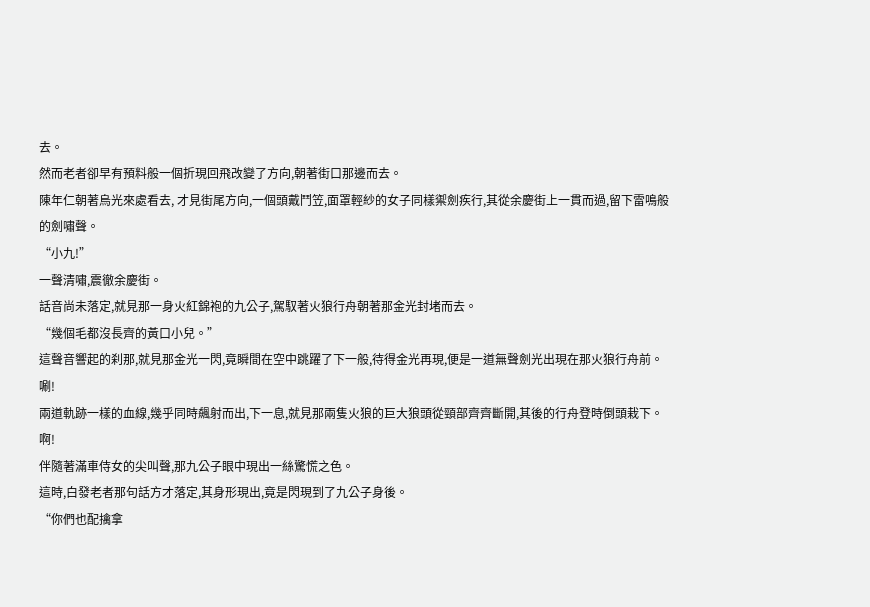去。
然而老者卻早有預料般一個折現回飛改變了方向,朝著街口那邊而去。
陳年仁朝著烏光來處看去, 才見街尾方向,一個頭戴鬥笠,面罩輕紗的女子同樣禦劍疾行,其從余慶街上一貫而過,留下雷鳴般的劍嘯聲。
“小九!”
一聲清嘯,震徹余慶街。
話音尚未落定,就見那一身火紅錦袍的九公子,駕馭著火狼行舟朝著那金光封堵而去。
“幾個毛都沒長齊的黃口小兒。”
這聲音響起的刹那,就見那金光一閃,竟瞬間在空中跳躍了下一般,待得金光再現,便是一道無聲劍光出現在那火狼行舟前。
唰!
兩道軌跡一樣的血線,幾乎同時飆射而出,下一息,就見那兩隻火狼的巨大狼頭從頸部齊齊斷開,其後的行舟登時倒頭栽下。
啊!
伴隨著滿車侍女的尖叫聲,那九公子眼中現出一絲驚慌之色。
這時,白發老者那句話方才落定,其身形現出,竟是閃現到了九公子身後。
“你們也配擒拿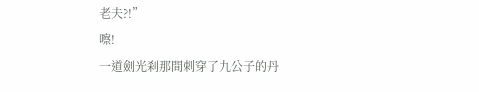老夫?!”
嚓!
一道劍光刹那間刺穿了九公子的丹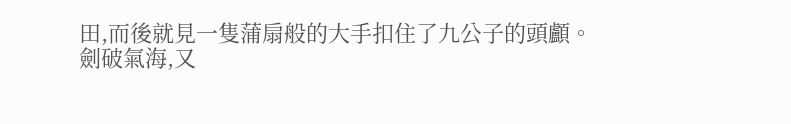田,而後就見一隻蒲扇般的大手扣住了九公子的頭顱。
劍破氣海,又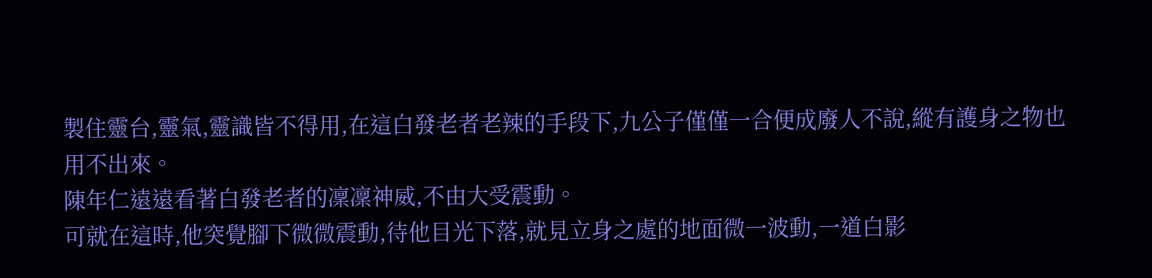製住靈台,靈氣,靈識皆不得用,在這白發老者老辣的手段下,九公子僅僅一合便成廢人不說,縱有護身之物也用不出來。
陳年仁遠遠看著白發老者的凜凜神威,不由大受震動。
可就在這時,他突覺腳下微微震動,待他目光下落,就見立身之處的地面微一波動,一道白影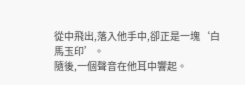從中飛出,落入他手中,卻正是一塊‘白馬玉印’。
隨後,一個聲音在他耳中響起。